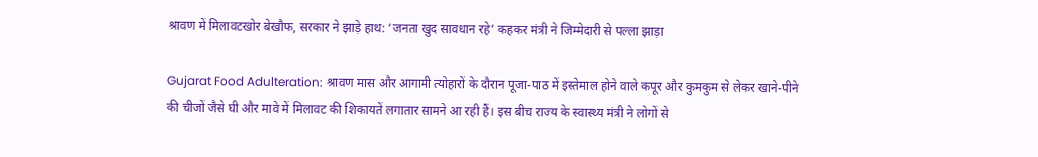श्रावण में मिलावटखोर बेखौफ, सरकार ने झाड़े हाथ: ‘जनता खुद सावधान रहे’ कहकर मंत्री ने जिम्मेदारी से पल्ला झाड़ा

Gujarat Food Adulteration: श्रावण मास और आगामी त्योहारों के दौरान पूजा-पाठ में इस्तेमाल होने वाले कपूर और कुमकुम से लेकर खाने-पीने की चीजों जैसे घी और मावे में मिलावट की शिकायतें लगातार सामने आ रही हैं। इस बीच राज्य के स्वास्थ्य मंत्री ने लोगों से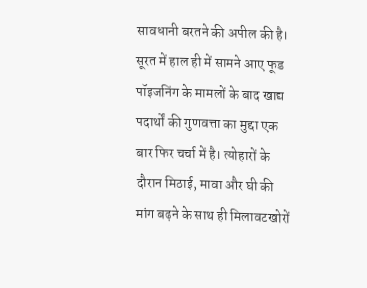सावधानी बरतने की अपील की है। सूरत में हाल ही में सामने आए फूड पॉइजनिंग के मामलों के बाद खाद्य पदार्थों की गुणवत्ता का मुद्दा एक बार फिर चर्चा में है। त्योहारों के दौरान मिठाई, मावा और घी की मांग बढ़ने के साथ ही मिलावटखोरों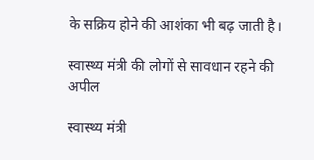के सक्रिय होने की आशंका भी बढ़ जाती है।

स्वास्थ्य मंत्री की लोगों से सावधान रहने की अपील

स्वास्थ्य मंत्री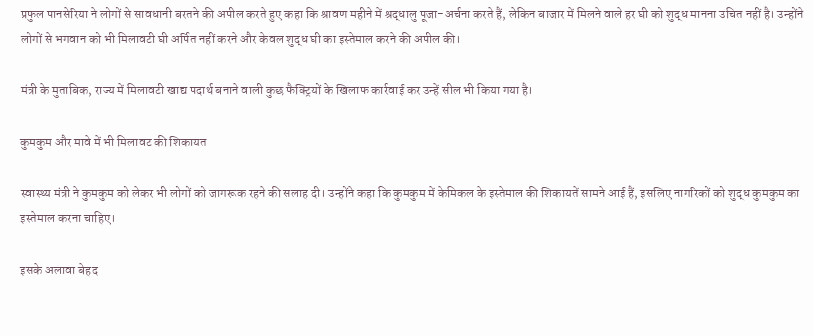प्रफुल पानसेरिया ने लोगों से सावधानी बरतने की अपील करते हुए कहा कि श्रावण महीने में श्रद्धालु पूजा-अर्चना करते हैं, लेकिन बाजार में मिलने वाले हर घी को शुद्ध मानना उचित नहीं है। उन्होंने लोगों से भगवान को भी मिलावटी घी अर्पित नहीं करने और केवल शुद्ध घी का इस्तेमाल करने की अपील की।

मंत्री के मुताबिक, राज्य में मिलावटी खाद्य पदार्थ बनाने वाली कुछ फैक्ट्रियों के खिलाफ कार्रवाई कर उन्हें सील भी किया गया है।

कुमकुम और मावे में भी मिलावट की शिकायत

स्वास्थ्य मंत्री ने कुमकुम को लेकर भी लोगों को जागरूक रहने की सलाह दी। उन्होंने कहा कि कुमकुम में केमिकल के इस्तेमाल की शिकायतें सामने आई हैं, इसलिए नागरिकों को शुद्ध कुमकुम का इस्तेमाल करना चाहिए।

इसके अलावा बेहद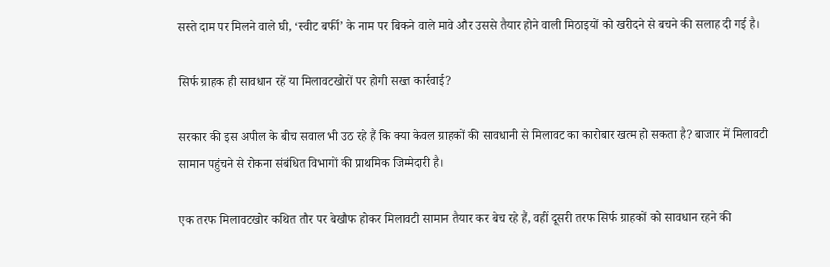सस्ते दाम पर मिलने वाले घी, ‘स्वीट बर्फी’ के नाम पर बिकने वाले मावे और उससे तैयार होने वाली मिठाइयों को खरीदने से बचने की सलाह दी गई है।

सिर्फ ग्राहक ही सावधान रहें या मिलावटखोरों पर होगी सख्त कार्रवाई?

सरकार की इस अपील के बीच सवाल भी उठ रहे हैं कि क्या केवल ग्राहकों की सावधानी से मिलावट का कारोबार खत्म हो सकता है? बाजार में मिलावटी सामान पहुंचने से रोकना संबंधित विभागों की प्राथमिक जिम्मेदारी है।

एक तरफ मिलावटखोर कथित तौर पर बेखौफ होकर मिलावटी सामान तैयार कर बेच रहे हैं, वहीं दूसरी तरफ सिर्फ ग्राहकों को सावधान रहने की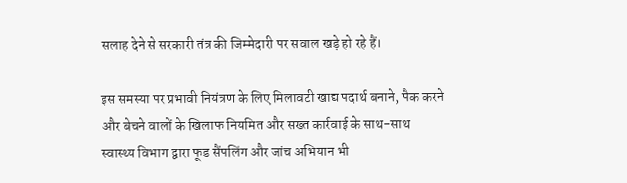सलाह देने से सरकारी तंत्र की जिम्मेदारी पर सवाल खड़े हो रहे हैं।

इस समस्या पर प्रभावी नियंत्रण के लिए मिलावटी खाद्य पदार्थ बनाने, पैक करने और बेचने वालों के खिलाफ नियमित और सख्त कार्रवाई के साथ-साथ स्वास्थ्य विभाग द्वारा फूड सैंपलिंग और जांच अभियान भी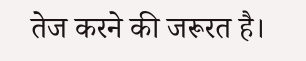तेज करने की जरूरत है।